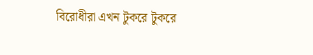বিরোধীরা এখন টুকরে টুকরে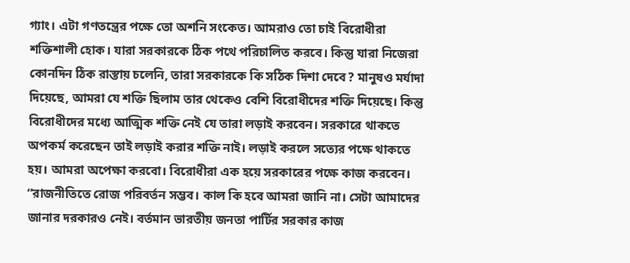গ্যাং। এটা গণতন্ত্রের পক্ষে তো অশনি সংকেত। আমরাও তো চাই বিরোধীরা শক্তিশালী হোক। যারা সরকারকে ঠিক পথে পরিচালিত করবে। কিন্তু যারা নিজেরা কোনদিন ঠিক রাস্তায় চলেনি, তারা সরকারকে কি সঠিক দিশা দেবে? মানুষও মর্যাদা দিয়েছে, আমরা যে শক্তি ছিলাম তার থেকেও বেশি বিরোধীদের শক্তি দিয়েছে। কিন্তু বিরোধীদের মধ্যে আত্মিক শক্তি নেই যে তারা লড়াই করবেন। সরকারে থাকতে অপকর্ম করেছেন তাই লড়াই করার শক্তি নাই। লড়াই করলে সত্যের পক্ষে থাকতে হয়। আমরা অপেক্ষা করবো। বিরোধীরা এক হয়ে সরকারের পক্ষে কাজ করবেন।
‘’রাজনীতিতে রোজ পরিবর্তন সম্ভব। কাল কি হবে আমরা জানি না। সেটা আমাদের জানার দরকারও নেই। বর্তমান ভারতীয় জনতা পার্টির সরকার কাজ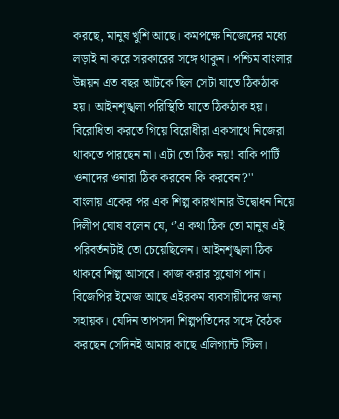করছে, মানুষ খুশি আছে। কমপক্ষে নিজেদের মধ্যে লড়াই না করে সরকারের সঙ্গে থাকুন। পশ্চিম বাংলার উন্নয়ন এত বছর আটকে ছিল সেটা যাতে ঠিকঠাক হয়। আইনশৃঙ্খলা পরিস্থিতি যাতে ঠিকঠাক হয়। বিরোধিতা করতে গিয়ে বিরোধীরা একসাথে নিজেরা থাকতে পারছেন না। এটা তো ঠিক নয়! বাকি পার্টি ওনাদের ওনারা ঠিক করবেন কি করবেন?''
বাংলায় একের পর এক শিল্প কারখানার উদ্বোধন নিয়ে দিলীপ ঘোষ বলেন যে, ‘’এ কথা ঠিক তো মানুষ এই পরিবর্তনটাই তো চেয়েছিলেন। আইনশৃঙ্খলা ঠিক থাকবে শিল্প আসবে। কাজ করার সুযোগ পান। বিজেপির ইমেজ আছে এইরকম ব্যবসায়ীদের জন্য সহায়ক। যেদিন তাপসদা শিল্পপতিদের সঙ্গে বৈঠক করছেন সেদিনই আমার কাছে এলিগ্যান্ট স্টিল।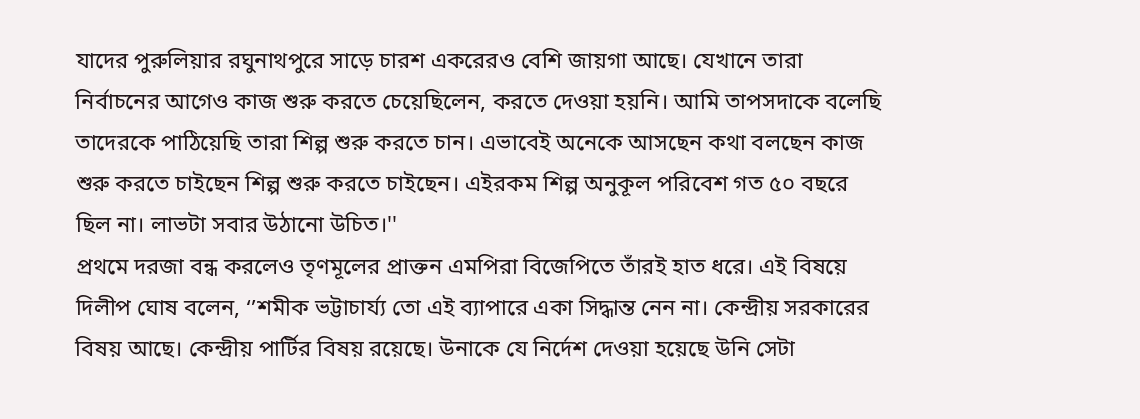যাদের পুরুলিয়ার রঘুনাথপুরে সাড়ে চারশ একরেরও বেশি জায়গা আছে। যেখানে তারা নির্বাচনের আগেও কাজ শুরু করতে চেয়েছিলেন, করতে দেওয়া হয়নি। আমি তাপসদাকে বলেছি তাদেরকে পাঠিয়েছি তারা শিল্প শুরু করতে চান। এভাবেই অনেকে আসছেন কথা বলছেন কাজ শুরু করতে চাইছেন শিল্প শুরু করতে চাইছেন। এইরকম শিল্প অনুকূল পরিবেশ গত ৫০ বছরে ছিল না। লাভটা সবার উঠানো উচিত।''
প্রথমে দরজা বন্ধ করলেও তৃণমূলের প্রাক্তন এমপিরা বিজেপিতে তাঁরই হাত ধরে। এই বিষয়ে দিলীপ ঘোষ বলেন, ‘’শমীক ভট্টাচার্য্য তো এই ব্যাপারে একা সিদ্ধান্ত নেন না। কেন্দ্রীয় সরকারের বিষয় আছে। কেন্দ্রীয় পার্টির বিষয় রয়েছে। উনাকে যে নির্দেশ দেওয়া হয়েছে উনি সেটা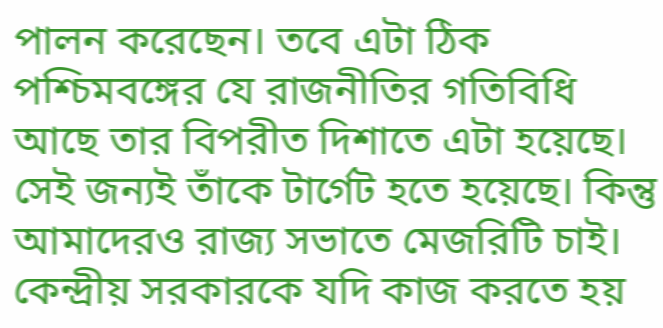পালন করেছেন। তবে এটা ঠিক পশ্চিমবঙ্গের যে রাজনীতির গতিবিধি আছে তার বিপরীত দিশাতে এটা হয়েছে। সেই জন্যই তাঁকে টার্গেট হতে হয়েছে। কিন্তু আমাদেরও রাজ্য সভাতে মেজরিটি চাই। কেন্দ্রীয় সরকারকে যদি কাজ করতে হয়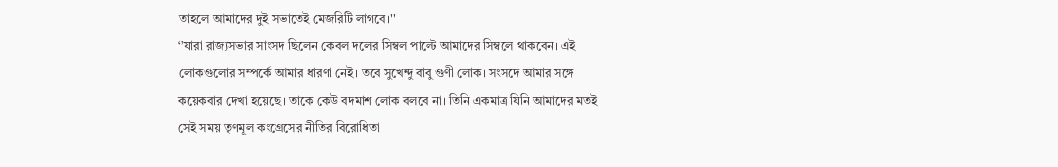তাহলে আমাদের দুই সভাতেই মেজরিটি লাগবে।''
‘’যারা রাজ্যসভার সাংসদ ছিলেন কেবল দলের সিম্বল পাল্টে আমাদের সিম্বলে থাকবেন। এই লোকগুলোর সম্পর্কে আমার ধারণা নেই। তবে সুখেন্দু বাবু গুণী লোক। সংসদে আমার সঙ্গে কয়েকবার দেখা হয়েছে। তাকে কেউ বদমাশ লোক বলবে না। তিনি একমাত্র যিনি আমাদের মতই সেই সময় তৃণমূল কংগ্রেসের নীতির বিরোধিতা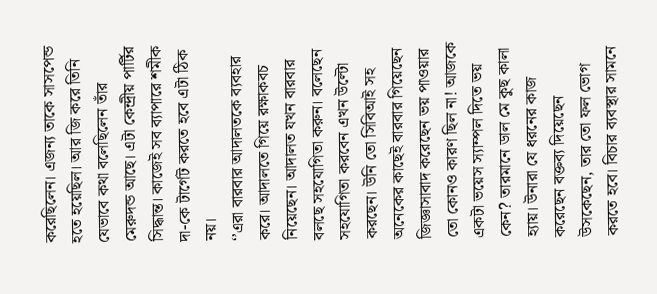করেছিলেন। এজন্য তাকে সাসপেন্ড হতে হয়েছিল। আর জি করে তিনি যেভাবে কথা বলেছিলেন তাঁর মেরুদন্ড আছে। এটা কেন্দ্রীয় পার্টির সিদ্ধান্ত। কাজেই সব ব্যাপারে শমীক দা-কে টার্গেট করতে হবে এটা ঠিক নয়।
‘’এরা বারবার আদালতকে ব্যবহার করে। আদালতে গিয়ে রক্ষাকবচ নিয়েছেন। আদালত যখন বারবার বলছে সহযোগিতা করুন। বলেছেন সহযোগিতা করবেন এখন উল্টো করছেন। উনি তো সিবিআই সহ অনেকের কাছেই বারবার গিয়েছেন জিজ্ঞাসাবাদ করেছেন ভয় পাওয়ার তো কোনও কারণ ছিল না! আজকে একটা ভয়েস স্যাম্পল দিতে ভয় কেন? তারমানে ডাল মে কুছ কালা হ্যায়। উনারা যে ধরনের কাজ করেছেন বক্তব্য দিয়েছেন উসকেছেন, তার তো ফল ভোগ করতে হবে। বিচার ব্যবস্থার সামনে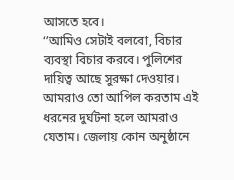আসতে হবে।
‘’আমিও সেটাই বলবো, বিচার ব্যবস্থা বিচার করবে। পুলিশের দায়িত্ব আছে সুরক্ষা দেওয়ার। আমরাও তো আপিল করতাম এই ধরনের দুর্ঘটনা হলে আমরাও যেতাম। জেলায় কোন অনুষ্ঠানে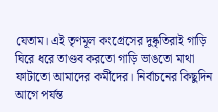যেতাম। এই তৃণমূল কংগ্রেসের দুষ্কৃতিরাই গাড়ি ঘিরে ধরে তাণ্ডব করতো গাড়ি ভাঙতো মাথা ফাটাতো আমাদের কর্মীদের। নির্বাচনের কিছুদিন আগে পর্যন্ত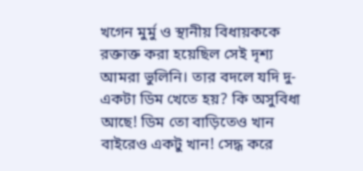খগেন মুর্মু ও স্থানীয় বিধায়ককে রক্তাক্ত করা হয়েছিল সেই দৃশ্য আমরা ভুলিনি। তার বদলে যদি দু-একটা ডিম খেতে হয়? কি অসুবিধা আছে! ডিম তো বাড়িতেও খান বাইরেও একটু খান! সেদ্ধ করে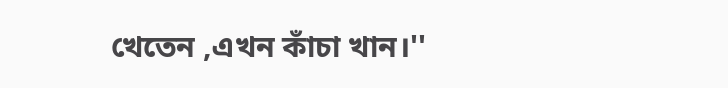খেতেন ,এখন কাঁচা খান।''